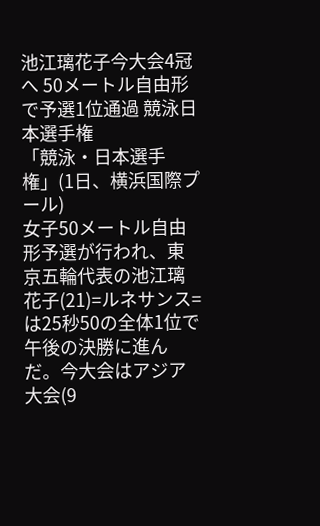池江璃花子今大会4冠へ 50メートル自由形で予選1位通過 競泳日本選手権
「競泳・日本選手権」(1日、横浜国際プール)
女子50メートル自由形予選が行われ、東京五輪代表の池江璃花子(21)=ルネサンス=は25秒50の全体1位で午後の決勝に進んだ。今大会はアジア大会(9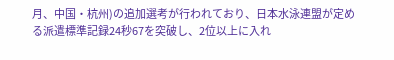月、中国・杭州)の追加選考が行われており、日本水泳連盟が定める派遣標準記録24秒67を突破し、2位以上に入れ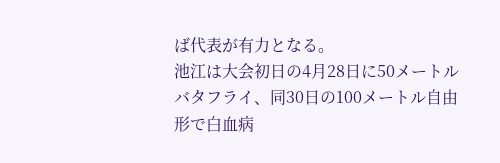ば代表が有力となる。
池江は大会初日の4月28日に50メートルバタフライ、同30日の100メートル自由形で白血病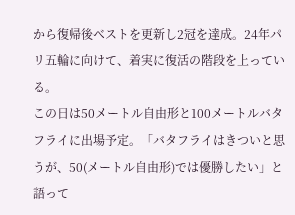から復帰後ベストを更新し2冠を達成。24年パリ五輪に向けて、着実に復活の階段を上っている。
この日は50メートル自由形と100メートルバタフライに出場予定。「バタフライはきついと思うが、50(メートル自由形)では優勝したい」と語って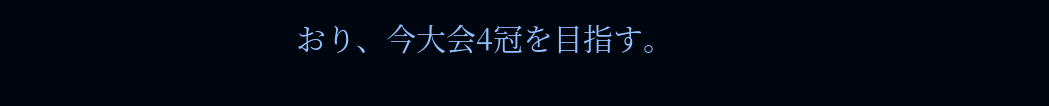おり、今大会4冠を目指す。